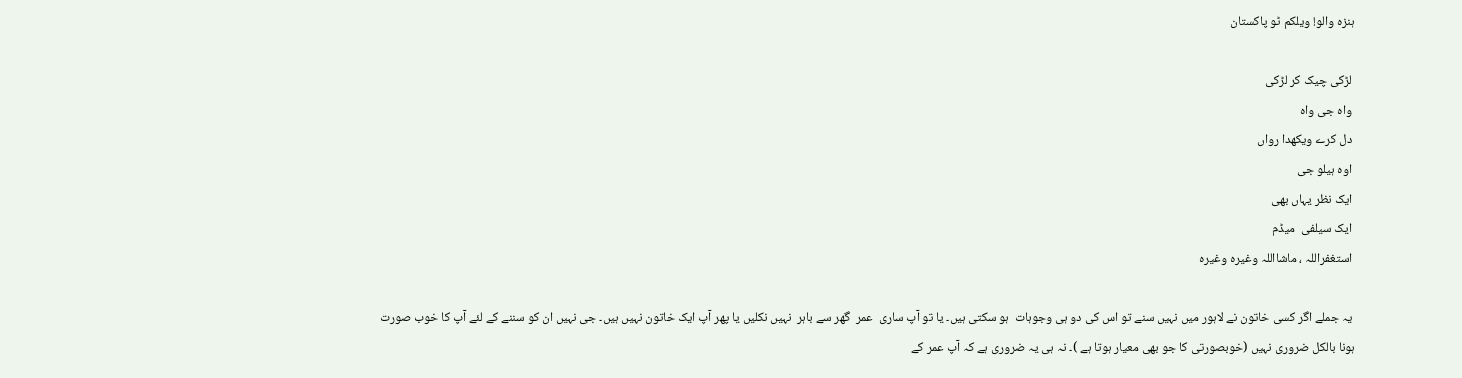ہنزہ والو! ویلکم ٹو پاکستان

 لڑکی چیک کر لڑکی
 واہ جی واہ
 دل کرے ویکھدا رواں
 اوہ ہیلو جی
 ایک نظر یہاں بھی
 ایک سیلفی  میڈم
 استغفراللہ ، ماشااللہ وغیرہ وغیرہ

 یہ جملے اگر کسی خاتون نے لاہور میں نہیں سنے تو اس کی دو ہی وجوہات  ہو سکتی ہیں۔ یا تو آپ ساری  عمر  گھر سے باہر  نہیں نکلیں یا پھر آپ ایک خاتون نہیں ہیں۔ جی نہیں ان کو سننے کے لئے آپ کا خوب صورت  ہونا بالکل ضروری نہیں (خوبصورتی کا جو بھی معیار ہوتا ہے )۔ نہ ہی یہ ضروری ہے کہ آپ عمر کے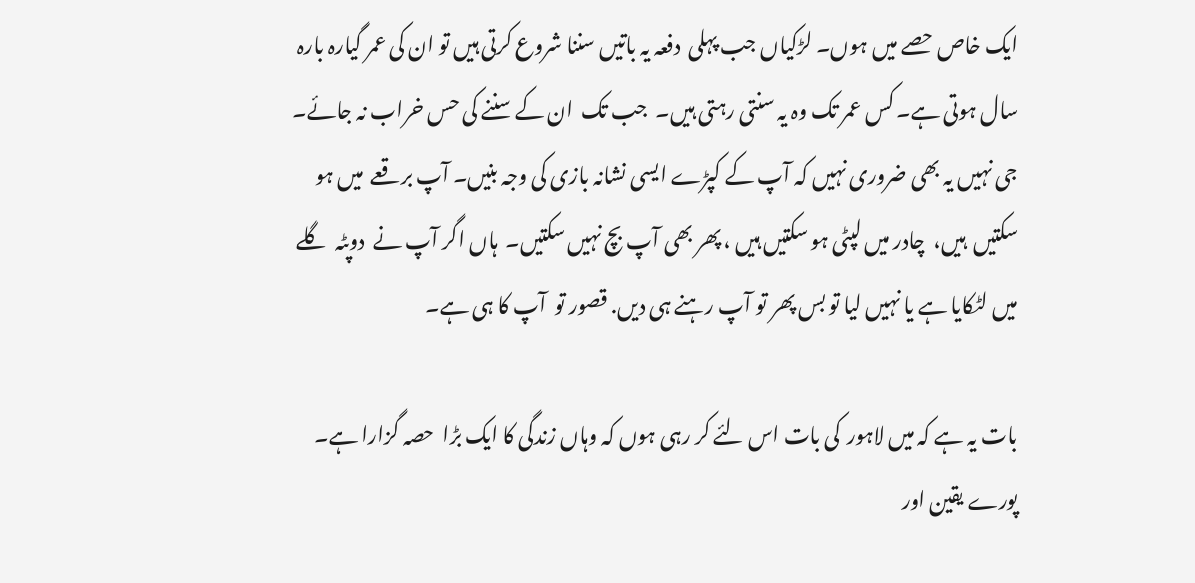ایک خاص حصے میں ہوں۔ لڑکیاں جب پہلی  دفعہ یہ باتیں سننا شروع کرتی ہیں تو ان کی عمر گیارہ بارہ سال ہوتی ہے۔ کس عمر تک وہ یہ سنتی رہتی ہیں۔  جب تک  ان کے سننے کی حس خراب نہ جائے۔ جی نہیں یہ بھی ضروری نہیں کہ آپ کے کپڑے ایسی نشانہ بازی کی وجہ بنیں۔ آپ برقعے  میں ہو سکتیں  ہیں،  چادر میں لپٹی ہو سکتیں ہیں ، پھر بھی آپ بچ نہیں سکتیں۔  ہاں اگر آپ نے  دوپٹہ  گلے میں لٹکایا ہے یا نہیں لیا تو بس پھر تو آپ رہنے ہی دیں. قصور تو  آپ کا ہی ہے۔

بات یہ ہے کہ میں لاہور  کی بات اس لئے کر رہی ہوں کہ وہاں زندگی کا ایک بڑا  حصہ گزارا ہے۔ پورے یقین اور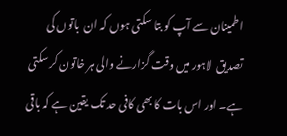اطمینان سے آپ کو بتا سکتی ہوں کہ ان  باتوں کی  تصدیق  لاہور میں وقت گزارنے والی ہر خاتون کر سکتی ہے۔ اور اس بات کا بھی کافی حد تک یقین ہے کہ باقی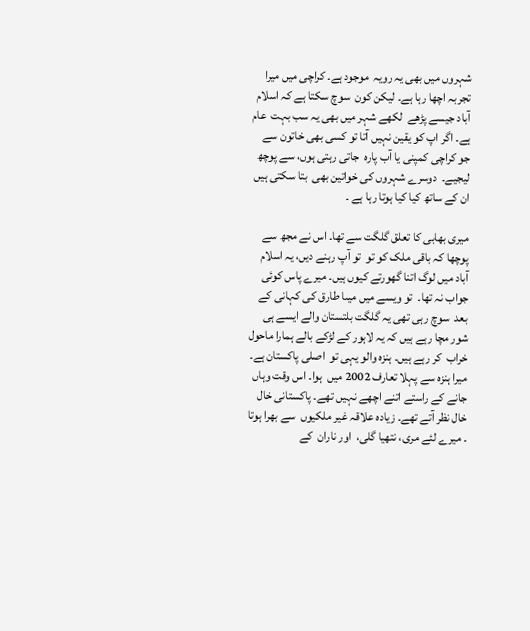شہروں میں بھی یہ رویہ  موجود ہے۔ کراچی میں میرا تجربہ اچھا رہا ہے۔ لیکن کون  سوچ سکتا ہے کہ اسلام آباد جیسے پڑھے  لکھے شہر میں بھی یہ سب بہت  عام ہے۔ اگر اپ کو یقین نہیں آتا تو کسی بھی خاتون سے جو کراچی کمپنی یا آب پارہ  جاتی رہتی ہوں، سے پوچھ  لیجیے۔  دوسرے شہروں کی خواتین بھی  بتا سکتی ہیں ان کے ساتھ کیا کیا ہوتا رہا ہے ۔

میری بھابی کا تعلق گلگت سے تھا۔ اس نے مجھ سے پوچھا کہ باقی ملک کو تو  تو آپ رہنے دیں، یہ اسلام آباد میں لوگ اتنا گھورتے کیوں ہیں۔ میرے پاس کوئی جواب نہ تھا۔  تو ویسے میں میںا طارق کی کہانی کے بعد  سوچ رہی تھی یہ گلگت بلتستان والے ایسے ہی  شور مچا رہے ہیں کہ یہ لاہور کے لڑکے بالے ہمارا ماحول  خراب  کر رہے ہیں۔ ہنزہ والو یہی تو  اصلی پاکستان ہے۔ میرا ہنزہ سے پہلا تعارف 2002 میں  ہوا۔ اس وقت وہاں جانے کے راستے اتنے اچھے نہیں تھے۔ پاکستانی خال خال نظر آتے تھے۔ زیادہ علاقہ غیر ملکیوں  سے بھرا ہوتا ۔ میرے لئے مری، نتھیا گلی،  اور ناران  کے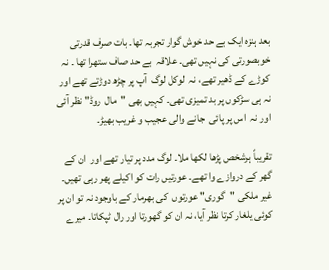بعد ہنزہ ایک بے حد خوش گوار تجربہ تھا۔ بات صرف قدرتی خوبصورتی کی نہیں تھی۔ علاقہ  بے حد صاف ستھرا تھا ۔ نہ کوڑے کے ڈھیر تھے، نہ  لوکل لوگ  آپ پر چڑھ دوڑتے تھے اور   نہ ہی سڑکوں پر بد تمیزی تھی۔ کہیں بھی "مال  روڈ" نظر آئی اور نہ  اس پر پائی  جانے والی عجیب و غریب بھیڑ۔

تقریباً ہرشخص پڑھا لکھا ملا۔ لوگ مدد پر تیار تھے اور  ان کے گھر کے دروازے وا تھے۔ عورتیں رات کو اکیلے پھر رہی تھیں۔ غیر ملکی "گوری" عورتوں  کی بھرمار کے باوجود نہ تو ان پر کوئی یلغار کرتا نظر آیا، نہ ان کو گھورتا اور رال ٹپکاتا۔ میرے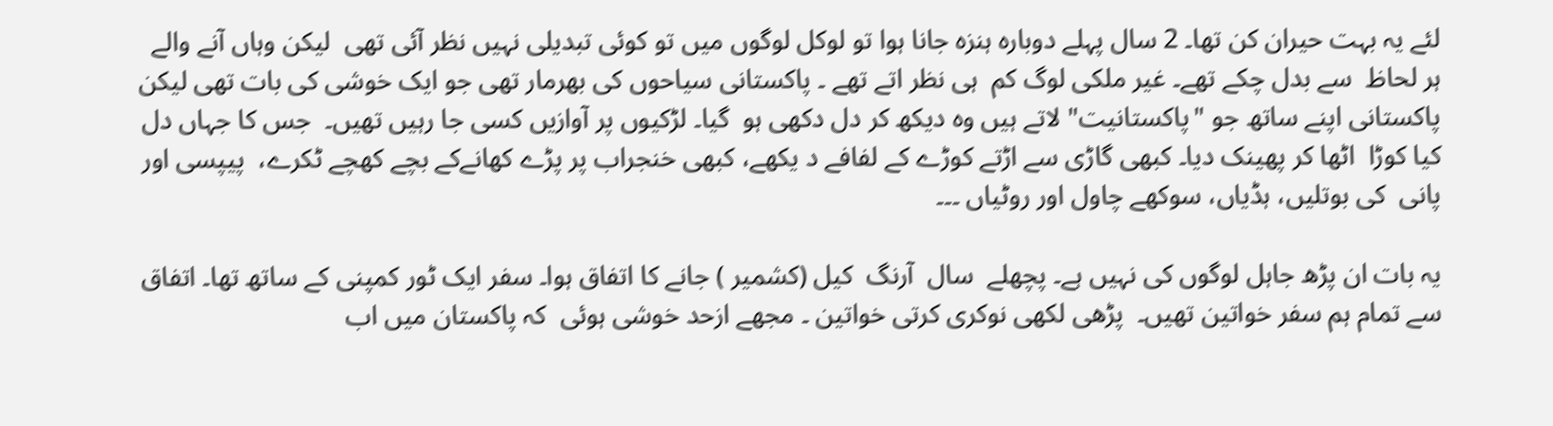لئے یہ بہت حیران کن تھا۔ 2 سال پہلے دوبارہ ہنزہ جانا ہوا تو لوکل لوگوں میں تو کوئی تبدیلی نہیں نظر آئی تھی  لیکن وہاں آنے والے ہر لحاظ  سے بدل چکے تھے۔ غیر ملکی لوگ کم  ہی نظر اتے تھے ۔ پاکستانی سیاحوں کی بھرمار تھی جو ایک خوشی کی بات تھی لیکن پاکستانی اپنے ساتھ جو "پاکستانیت" لاتے ہیں وہ دیکھ کر دل دکھی ہو  گیا۔ لڑکیوں پر آوازیں کسی جا رہیں تھیں۔  جس کا جہاں دل کیا کوڑا  اٹھا کر پھینک دیا۔ کبھی گاڑی سے اڑتے کوڑے کے لفافے د یکھے، کبھی خنجراب پر پڑے کھانےکے بچے کھچے ٹکرے،  پیپسی اور پانی  کی بوتلیں، ہڈیاں، سوکھے چاول اور روٹیاں ۔۔۔

یہ بات ان پڑھ جاہل لوگوں کی نہیں ہے۔ پچھلے  سال  آرنگ  کیل (کشمیر ) جانے کا اتفاق ہوا۔ سفر ایک ٹور کمپنی کے ساتھ تھا۔ اتفاق  سے تمام ہم سفر خواتین تھیں۔  پڑھی لکھی نوکری کرتی خواتین ۔ مجھے ازحد خوشی ہوئی  کہ پاکستان میں اب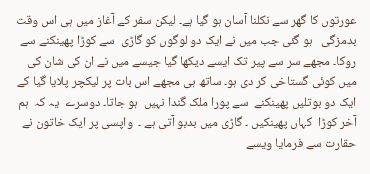عورتوں کا گھر سے نکلنا آسان ہو گیا ہے۔ لیکن سفر کے آغاز میں ہی اس وقت بدمزگی   ہو گئی جب میں نے ایک دو لوگوں کو گاڑی  سے کوڑا پھینکنے سے روکا۔ مجھے سر سے پیر تک ایسے دیکھا گیا جیسے میں نے ان کی شان کی میں کوئی گستاخی کر دی ہو۔ ساتھ ہی مجھے اس بات پر لیکچر پلایا گیا کے ایک دو بوتلیں پھینکنے  سے پورا ملک گندا نہیں  ہو جاتا۔ دوسرے  یہ کہ  ہم آخر کوڑا  کہاں پھینکیں ۔ گاڑی میں بدبو آتی ہے ۔  واپسی پر ایک خاتون نے حقارت سے فرمایا ویسے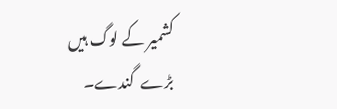کشمیر کے لوگ ہیں بڑے  گندے۔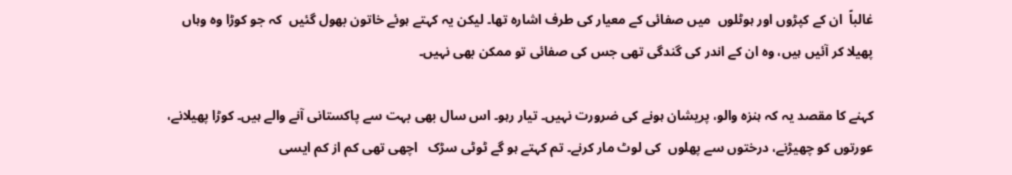غالباً  ان کے کپڑوں اور ہوٹلوں  میں صفائی کے معیار کی طرف اشارہ تھا۔ لیکن یہ کہتے ہوئے خاتون بھول گئیں  کہ جو کوڑا وہ وہاں پھیلا کر آئیں ہیں، وہ ان کے اندر کی گندگی تھی جس کی صفائی تو ممکن بھی نہیں۔

کہنے کا مقصد یہ کہ ہنزہ والو، پریشان ہونے کی ضرورت نہیں۔ تیار رہو۔ اس سال بھی بہت سے پاکستانی آنے والے ہیں۔ کوڑا پھیلانے،  عورتوں کو چھیڑنے، درختوں سے پھلوں  کی لوٹ مار کرنے۔ تم کہتے ہو گے ٹوٹی سڑک   اچھی تھی کم از کم ایسی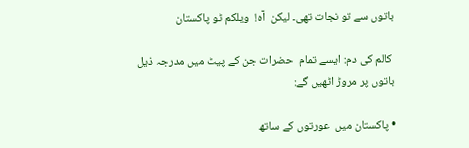باتوں سے تو نجات تھی۔ لیکن  آہ!  ویلکم ٹو پاکستان

 کالم کی دم: ایسے تمام  حضرات جن کے پیٹ میں مدرجہ ذیل باتوں پر مروڑ اٹھیں گے:

• پاکستان میں  عورتوں کے ساتھ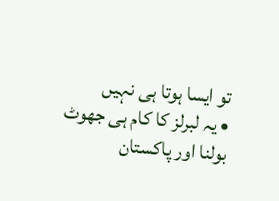تو ایسا ہوتا ہی نہیں
• یہ لبرلز کا کام ہی جھوٹ  بولنا اور پاکستان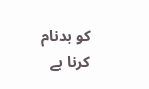کو بدنام کرنا ہے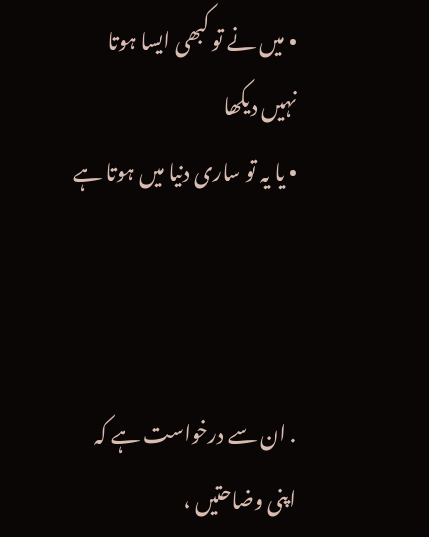• میں نے تو کبھی ایسا ہوتا نہیں دیکھا
• یا یہ تو ساری دنیا میں ہوتا ہے



. ان سے درخواست ہے کہ اپنی وضاحتیں ،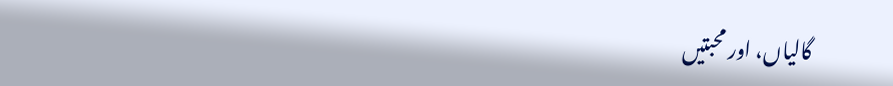گالیاں، اور محبتیں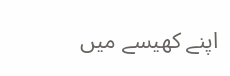اپنے کھیسے میں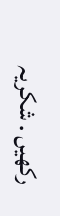رکھیں . شکریہ